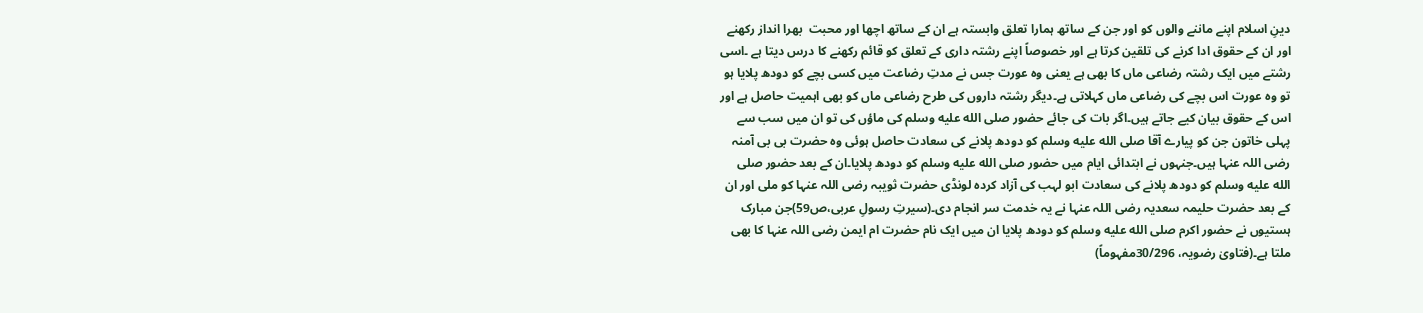دینِ اسلام اپنے ماننے والوں کو اور جن کے ساتھ ہمارا تعلق وابستہ ہے ان کے ساتھ اچھا اور محبت  بھرا انداز رکھنے اور ان کے حقوق ادا کرنے کی تلقین کرتا ہے اور خصوصاً اپنے رشتہ داری کے تعلق کو قائم رکھنے کا درس دیتا ہے ۔اسی رشتے میں ایک رشتہ رضاعی ماں کا بھی ہے یعنی وہ عورت جس نے مدتِ رضاعت میں کسی بچے کو دودھ پلایا ہو تو وہ عورت اس بچے کی رضاعی ماں کہلاتی ہے۔دیگر رشتہ داروں کی طرح رضاعی ماں کو بھی اہمیت حاصل ہے اور اس کے حقوق بیان کیے جاتے ہیں۔اگر بات کی جائے حضور صلى الله عليه وسلم کی ماؤں کی تو ان میں سب سے پہلی خاتون جن کو پیارے آقا صلى الله عليه وسلم کو دودھ پلانے کی سعادت حاصل ہوئی وہ حضرت بی بی آمنہ رضی اللہ عنہا ہیں۔جنہوں نے ابتدائی ایام میں حضور صلى الله عليه وسلم کو دودھ پلایا۔ان کے بعد حضور صلى الله عليه وسلم کو دودھ پلانے کی سعادت ابو لہب کی آزاد کردہ لونڈی حضرت ثویبہ رضی اللہ عنہا کو ملی اور ان کے بعد حضرت حلیمہ سعدیہ رضی اللہ عنہا نے یہ خدمت سر انجام دی۔(سیرتِ رسولِ عربی،ص59)جن مبارک ہستیوں نے حضور اکرم صلى الله عليه وسلم کو دودھ پلایا ان میں ایک نام حضرت ام ایمن رضی اللہ عنہا کا بھی ملتا ہے۔(فتاویٰ رضویہ، 30/296مفہوماً)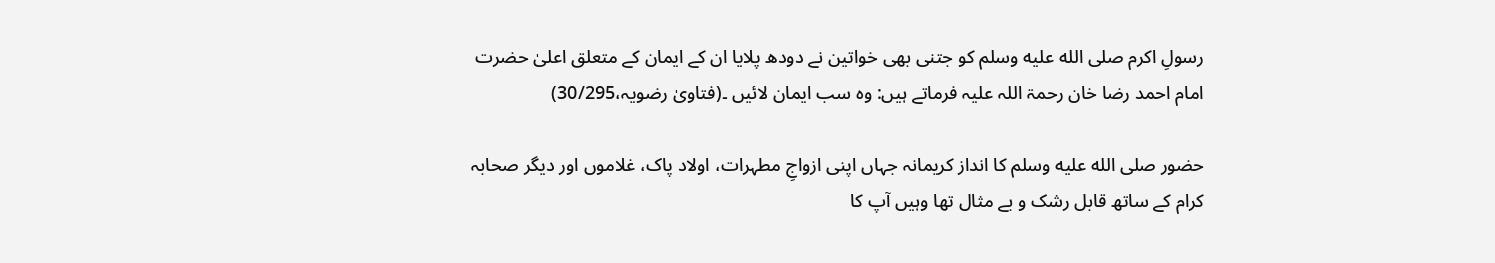رسولِ اکرم صلى الله عليه وسلم کو جتنی بھی خواتین نے دودھ پلایا ان کے ایمان کے متعلق اعلیٰ حضرت امام احمد رضا خان رحمۃ اللہ علیہ فرماتے ہیں: وہ سب ایمان لائیں ۔(فتاویٰ رضویہ،30/295)

حضور صلى الله عليه وسلم کا انداز کریمانہ جہاں اپنی ازواجِ مطہرات، اولاد پاک، غلاموں اور دیگر صحابہ کرام کے ساتھ قابل رشک و بے مثال تھا وہیں آپ کا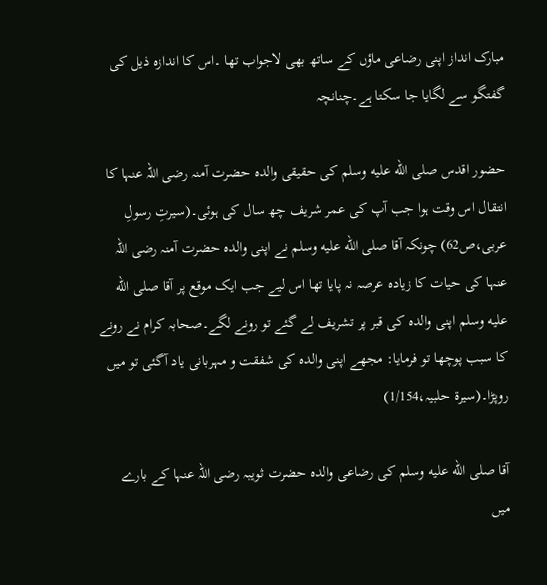مبارک انداز اپنی رضاعی ماؤں کے ساتھ بھی لاجواب تھا ۔اس کا اندازہ ذیل کی گفتگو سے لگایا جا سکتا ہے۔چنانچہ

حضور اقدس صلى الله عليه وسلم کی حقیقی والدہ حضرت آمنہ رضی اللہ عنہا کا انتقال اس وقت ہوا جب آپ کی عمر شریف چھ سال کی ہوئی۔(سیرتِ رسولِ عربی،ص62) چونکہ آقا صلى الله عليه وسلم نے اپنی والدہ حضرت آمنہ رضی اللہ عنہا کی حیات کا زیادہ عرصہ نہ پایا تھا اس لیے جب ایک موقع پر آقا صلى الله عليه وسلم اپنی والدہ کی قبر پر تشریف لے گئے تو رونے لگے۔صحابہ کرام نے رونے کا سبب پوچھا تو فرمایا: مجھے اپنی والدہ کی شفقت و مہربانی یاد آگئی تو میں روپڑا۔(سیرۃ حلبیہ،1/154)

آقا صلى الله عليه وسلم کی رضاعی والدہ حضرت ثویبہ رضی اللہ عنہا کے بارے میں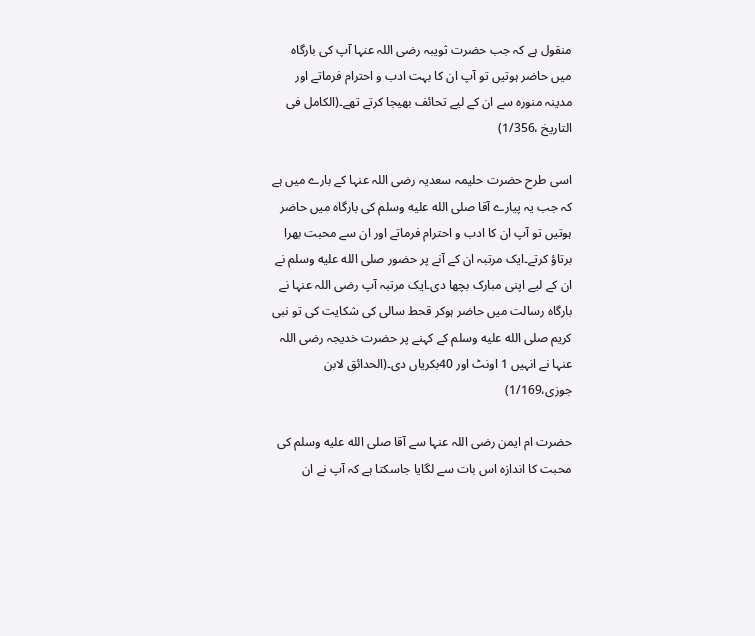منقول ہے کہ جب حضرت ثویبہ رضی اللہ عنہا آپ کی بارگاہ میں حاضر ہوتیں تو آپ ان کا بہت ادب و احترام فرماتے اور مدینہ منورہ سے ان کے لیے تحائف بھیجا کرتے تھے۔(الکامل فی التاریخ ،1/356)

اسی طرح حضرت حلیمہ سعدیہ رضی اللہ عنہا کے بارے میں ہے کہ جب یہ پیارے آقا صلى الله عليه وسلم کی بارگاہ میں حاضر ہوتیں تو آپ ان کا ادب و احترام فرماتے اور ان سے محبت بھرا برتاؤ کرتے۔ایک مرتبہ ان کے آنے پر حضور صلى الله عليه وسلم نے ان کے لیے اپنی مبارک بچھا دی۔ایک مرتبہ آپ رضی اللہ عنہا نے بارگاہ رسالت میں حاضر ہوکر قحط سالی کی شکایت کی تو نبی کریم صلى الله عليه وسلم کے کہنے پر حضرت خدیجہ رضی اللہ عنہا نے انہیں 1 اونٹ اور 40بکریاں دی۔(الحدائق لابن جوزی،1/169)

حضرت ام ایمن رضی اللہ عنہا سے آقا صلى الله عليه وسلم کی محبت کا اندازہ اس بات سے لگایا جاسکتا ہے کہ آپ نے ان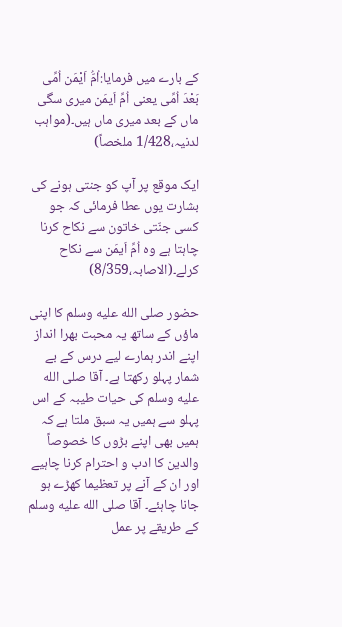کے بارے میں فرمایا:اُمُّ اَیْمَن اُمِّی بَعْدَ اُمِّی یعنی اُمِّ اَیمَن میری سگی ماں کے بعد میری ماں ہیں۔(مواہب لدنیہ،1/428 ملخصاً)

ایک موقع پر آپ کو جنتی ہونے کی بشارت یوں عطا فرمائی کہ جو کسی جنّتی خاتون سے نکاح کرنا چاہتا ہے وہ اُمِّ اَیمَن سے نکاح کرلے۔(الاصابہ،8/359)

حضور صلى الله عليه وسلم کا اپنی ماؤں کے ساتھ یہ محبت بھرا انداز اپنے اندر ہمارے لیے درس کے بے شمار پہلو رکھتا ہے۔ آقا صلى الله عليه وسلم کی حیات طیبہ کے اس پہلو سے ہمیں یہ سبق ملتا ہے کہ ہمیں بھی اپنے بڑوں کا خصوصاً والدین کا ادب و احترام کرنا چاہیے اور ان کے آنے پر تعظیما کھڑے ہو جانا چاہئے۔ آقا صلى الله عليه وسلم کے طریقے پر عمل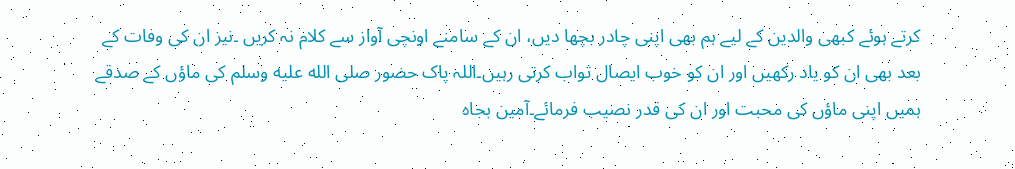کرتے ہوئے کبھی والدین کے لیے ہم بھی اپنی چادر بچھا دیں، ان کے سامنے اونچی آواز سے کلام نہ کریں ۔نیز ان کی وفات کے بعد بھی ان کو یاد رکھیں اور ان کو خوب ایصال ثواب کرتی رہیں۔اللہ پاک حضور صلى الله عليه وسلم کی ماؤں کے صدقے ہمیں اپنی ماؤں کی محبت اور ان کی قدر نصیب فرمائے۔آمین بجاہ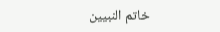خاتم النبیین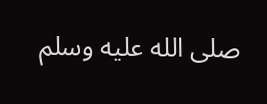صلى الله عليه وسلم